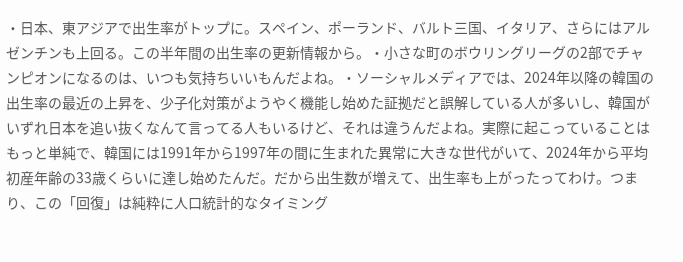・日本、東アジアで出生率がトップに。スペイン、ポーランド、バルト三国、イタリア、さらにはアルゼンチンも上回る。この半年間の出生率の更新情報から。・小さな町のボウリングリーグの2部でチャンピオンになるのは、いつも気持ちいいもんだよね。・ソーシャルメディアでは、2024年以降の韓国の出生率の最近の上昇を、少子化対策がようやく機能し始めた証拠だと誤解している人が多いし、韓国がいずれ日本を追い抜くなんて言ってる人もいるけど、それは違うんだよね。実際に起こっていることはもっと単純で、韓国には1991年から1997年の間に生まれた異常に大きな世代がいて、2024年から平均初産年齢の33歳くらいに達し始めたんだ。だから出生数が増えて、出生率も上がったってわけ。つまり、この「回復」は純粋に人口統計的なタイミング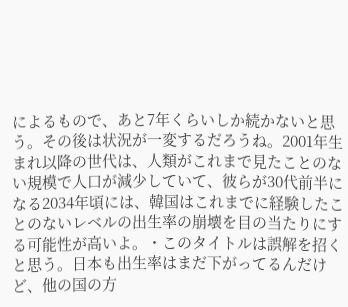によるもので、あと7年くらいしか続かないと思う。その後は状況が一変するだろうね。2001年生まれ以降の世代は、人類がこれまで見たことのない規模で人口が減少していて、彼らが30代前半になる2034年頃には、韓国はこれまでに経験したことのないレベルの出生率の崩壊を目の当たりにする可能性が高いよ。・このタイトルは誤解を招くと思う。日本も出生率はまだ下がってるんだけど、他の国の方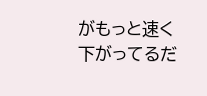がもっと速く下がってるだ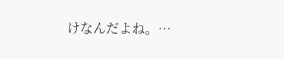けなんだよね。…